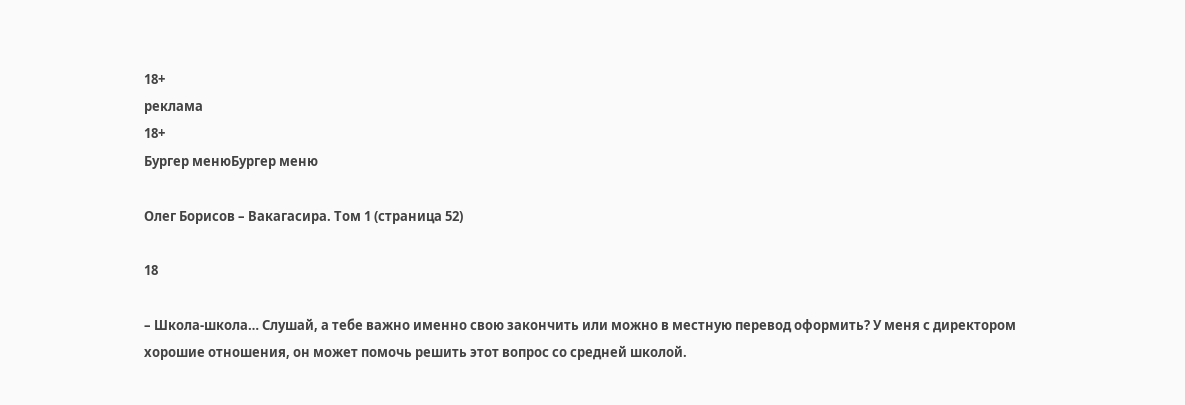18+
реклама
18+
Бургер менюБургер меню

Олег Борисов – Вакагасира. Том 1 (страница 52)

18

– Школа-школа… Слушай, а тебе важно именно свою закончить или можно в местную перевод оформить? У меня с директором хорошие отношения, он может помочь решить этот вопрос со средней школой.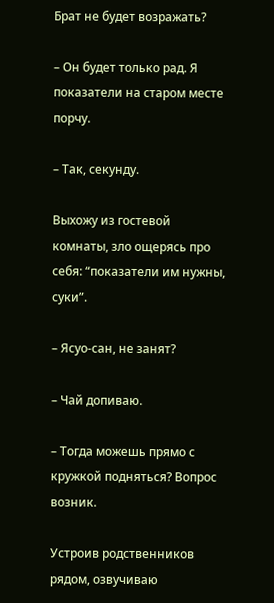Брат не будет возражать?

– Он будет только рад. Я показатели на старом месте порчу.

– Так, секунду.

Выхожу из гостевой комнаты, зло ощерясь про себя: “показатели им нужны, суки”.

– Ясуо-сан, не занят?

– Чай допиваю.

– Тогда можешь прямо с кружкой подняться? Вопрос возник.

Устроив родственников рядом, озвучиваю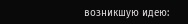возникшую идею: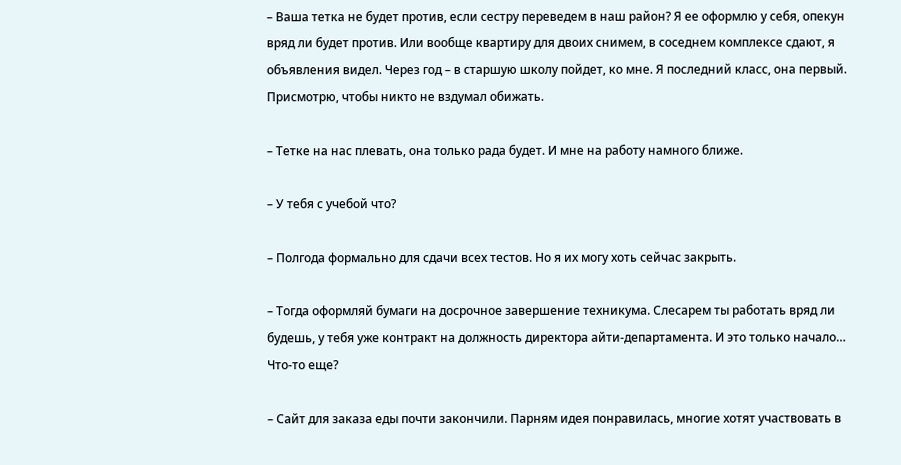– Ваша тетка не будет против, если сестру переведем в наш район? Я ее оформлю у себя, опекун вряд ли будет против. Или вообще квартиру для двоих снимем, в соседнем комплексе сдают, я объявления видел. Через год – в старшую школу пойдет, ко мне. Я последний класс, она первый. Присмотрю, чтобы никто не вздумал обижать.

– Тетке на нас плевать, она только рада будет. И мне на работу намного ближе.

– У тебя с учебой что?

– Полгода формально для сдачи всех тестов. Но я их могу хоть сейчас закрыть.

– Тогда оформляй бумаги на досрочное завершение техникума. Слесарем ты работать вряд ли будешь, у тебя уже контракт на должность директора айти-департамента. И это только начало… Что-то еще?

– Сайт для заказа еды почти закончили. Парням идея понравилась, многие хотят участвовать в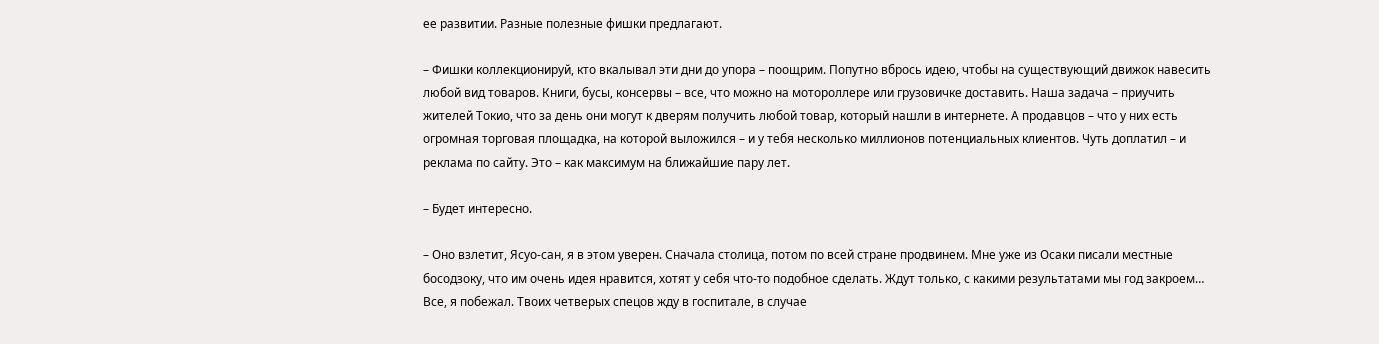ее развитии. Разные полезные фишки предлагают.

– Фишки коллекционируй, кто вкалывал эти дни до упора – поощрим. Попутно вбрось идею, чтобы на существующий движок навесить любой вид товаров. Книги, бусы, консервы – все, что можно на мотороллере или грузовичке доставить. Наша задача – приучить жителей Токио, что за день они могут к дверям получить любой товар, который нашли в интернете. А продавцов – что у них есть огромная торговая площадка, на которой выложился – и у тебя несколько миллионов потенциальных клиентов. Чуть доплатил – и реклама по сайту. Это – как максимум на ближайшие пару лет.

– Будет интересно.

– Оно взлетит, Ясуо-сан, я в этом уверен. Сначала столица, потом по всей стране продвинем. Мне уже из Осаки писали местные босодзоку, что им очень идея нравится, хотят у себя что-то подобное сделать. Ждут только, с какими результатами мы год закроем… Все, я побежал. Твоих четверых спецов жду в госпитале, в случае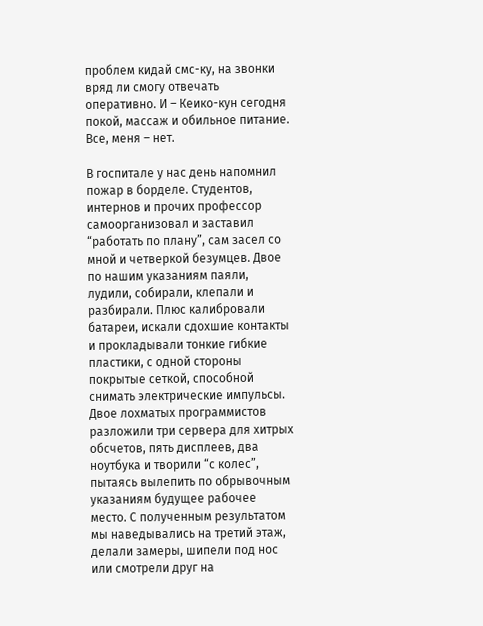проблем кидай смс-ку, на звонки вряд ли смогу отвечать оперативно. И – Кеико-кун сегодня покой, массаж и обильное питание. Все, меня – нет.

В госпитале у нас день напомнил пожар в борделе. Студентов, интернов и прочих профессор самоорганизовал и заставил “работать по плану”, сам засел со мной и четверкой безумцев. Двое по нашим указаниям паяли, лудили, собирали, клепали и разбирали. Плюс калибровали батареи, искали сдохшие контакты и прокладывали тонкие гибкие пластики, с одной стороны покрытые сеткой, способной снимать электрические импульсы. Двое лохматых программистов разложили три сервера для хитрых обсчетов, пять дисплеев, два ноутбука и творили “с колес”, пытаясь вылепить по обрывочным указаниям будущее рабочее место. С полученным результатом мы наведывались на третий этаж, делали замеры, шипели под нос или смотрели друг на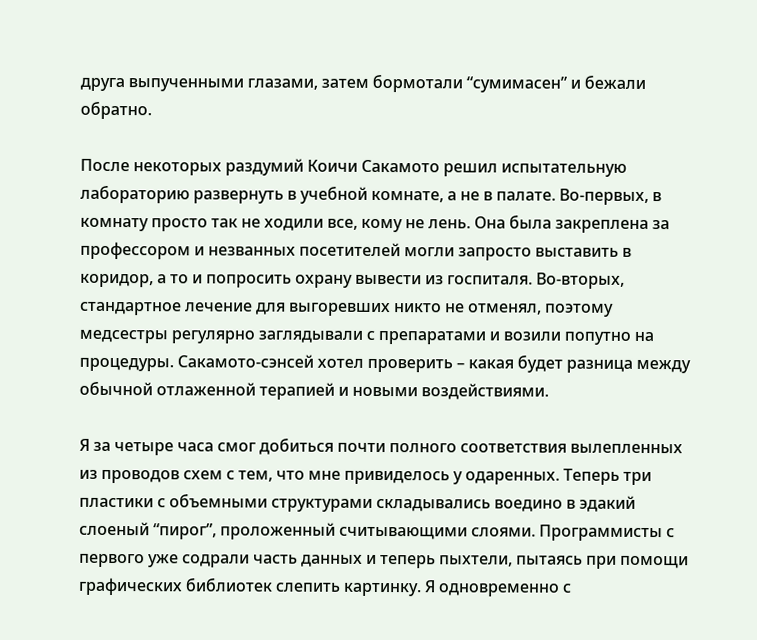друга выпученными глазами, затем бормотали “сумимасен” и бежали обратно.

После некоторых раздумий Коичи Сакамото решил испытательную лабораторию развернуть в учебной комнате, а не в палате. Во-первых, в комнату просто так не ходили все, кому не лень. Она была закреплена за профессором и незванных посетителей могли запросто выставить в коридор, а то и попросить охрану вывести из госпиталя. Во-вторых, стандартное лечение для выгоревших никто не отменял, поэтому медсестры регулярно заглядывали с препаратами и возили попутно на процедуры. Сакамото-сэнсей хотел проверить – какая будет разница между обычной отлаженной терапией и новыми воздействиями.

Я за четыре часа смог добиться почти полного соответствия вылепленных из проводов схем с тем, что мне привиделось у одаренных. Теперь три пластики с объемными структурами складывались воедино в эдакий слоеный “пирог”, проложенный считывающими слоями. Программисты с первого уже содрали часть данных и теперь пыхтели, пытаясь при помощи графических библиотек слепить картинку. Я одновременно с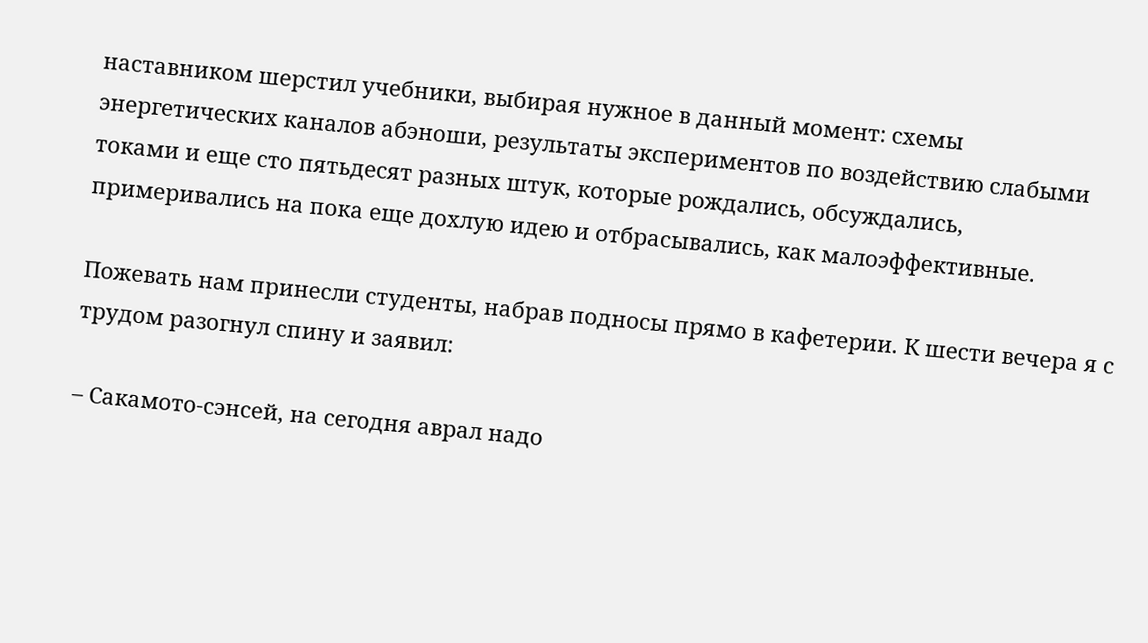наставником шерстил учебники, выбирая нужное в данный момент: схемы энергетических каналов абэноши, результаты экспериментов по воздействию слабыми токами и еще сто пятьдесят разных штук, которые рождались, обсуждались, примеривались на пока еще дохлую идею и отбрасывались, как малоэффективные.

Пожевать нам принесли студенты, набрав подносы прямо в кафетерии. К шести вечера я с трудом разогнул спину и заявил:

– Сакамото-сэнсей, на сегодня аврал надо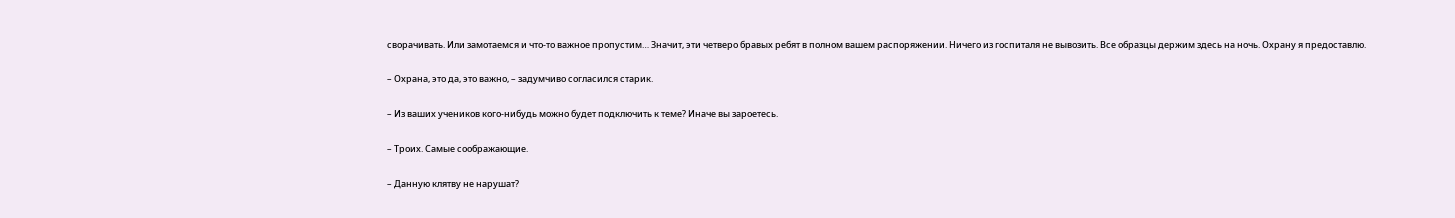сворачивать. Или замотаемся и что-то важное пропустим… Значит, эти четверо бравых ребят в полном вашем распоряжении. Ничего из госпиталя не вывозить. Все образцы держим здесь на ночь. Охрану я предоставлю.

– Охрана, это да, это важно, – задумчиво согласился старик.

– Из ваших учеников кого-нибудь можно будет подключить к теме? Иначе вы зароетесь.

– Троих. Самые соображающие.

– Данную клятву не нарушат?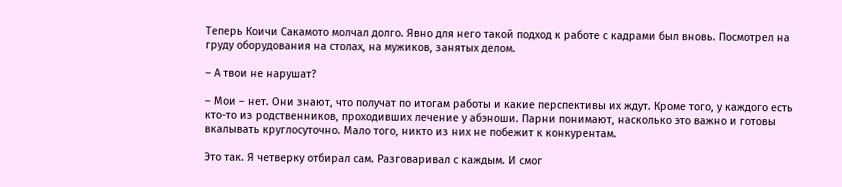Теперь Коичи Сакамото молчал долго. Явно для него такой подход к работе с кадрами был вновь. Посмотрел на груду оборудования на столах, на мужиков, занятых делом.

– А твои не нарушат?

– Мои – нет. Они знают, что получат по итогам работы и какие перспективы их ждут. Кроме того, у каждого есть кто-то из родственников, проходивших лечение у абэноши. Парни понимают, насколько это важно и готовы вкалывать круглосуточно. Мало того, никто из них не побежит к конкурентам.

Это так. Я четверку отбирал сам. Разговаривал с каждым. И смог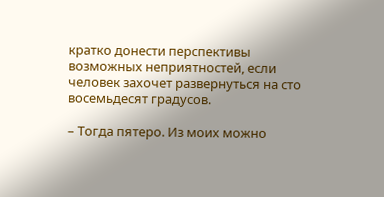кратко донести перспективы возможных неприятностей, если человек захочет развернуться на сто восемьдесят градусов.

– Тогда пятеро. Из моих можно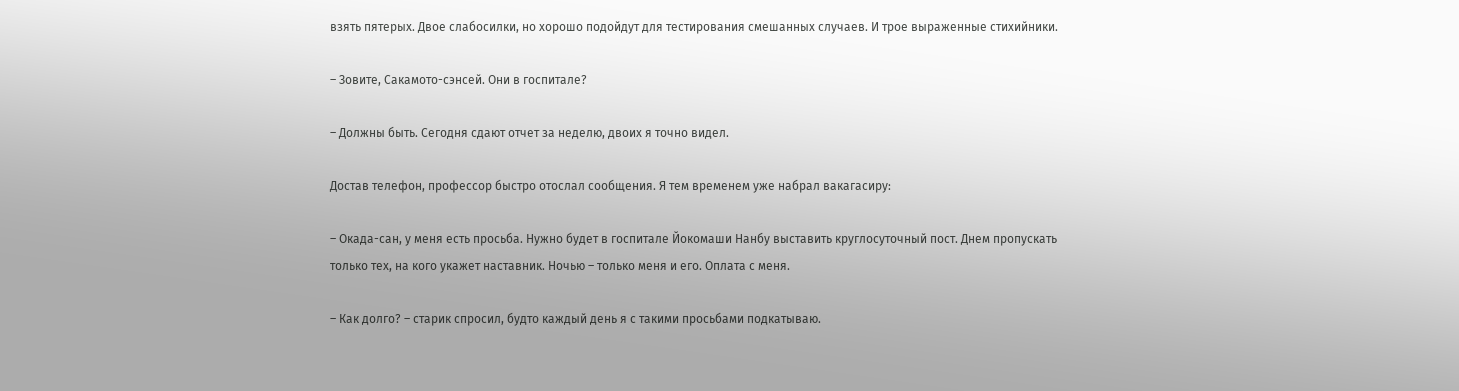взять пятерых. Двое слабосилки, но хорошо подойдут для тестирования смешанных случаев. И трое выраженные стихийники.

– Зовите, Сакамото-сэнсей. Они в госпитале?

– Должны быть. Сегодня сдают отчет за неделю, двоих я точно видел.

Достав телефон, профессор быстро отослал сообщения. Я тем временем уже набрал вакагасиру:

– Окада-сан, у меня есть просьба. Нужно будет в госпитале Йокомаши Нанбу выставить круглосуточный пост. Днем пропускать только тех, на кого укажет наставник. Ночью – только меня и его. Оплата с меня.

– Как долго? – старик спросил, будто каждый день я с такими просьбами подкатываю.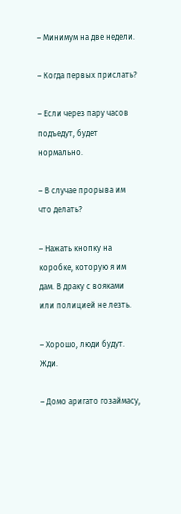– Минимум на две недели.

– Когда первых прислать?

– Если через пару часов подъедут, будет нормально.

– В случае прорыва им что делать?

– Нажать кнопку на коробке, которую я им дам. В драку с вояками или полицией не лезть.

– Хорошо, люди будут. Жди.

– Домо аригато гозаймасу,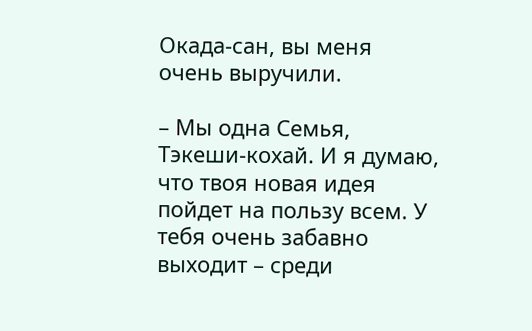Окада-сан, вы меня очень выручили.

– Мы одна Семья, Тэкеши-кохай. И я думаю, что твоя новая идея пойдет на пользу всем. У тебя очень забавно выходит – среди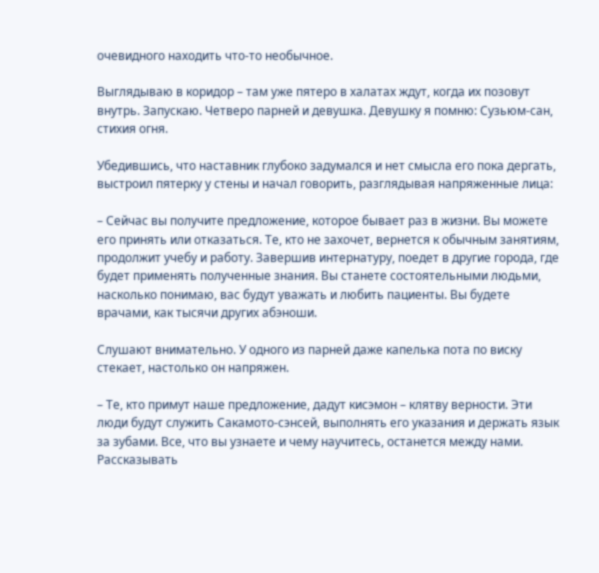очевидного находить что-то необычное.

Выглядываю в коридор – там уже пятеро в халатах ждут, когда их позовут внутрь. Запускаю. Четверо парней и девушка. Девушку я помню: Сузьюм-сан, стихия огня.

Убедившись, что наставник глубоко задумался и нет смысла его пока дергать, выстроил пятерку у стены и начал говорить, разглядывая напряженные лица:

– Сейчас вы получите предложение, которое бывает раз в жизни. Вы можете его принять или отказаться. Те, кто не захочет, вернется к обычным занятиям, продолжит учебу и работу. Завершив интернатуру, поедет в другие города, где будет применять полученные знания. Вы станете состоятельными людьми, насколько понимаю, вас будут уважать и любить пациенты. Вы будете врачами, как тысячи других абэноши.

Слушают внимательно. У одного из парней даже капелька пота по виску стекает, настолько он напряжен.

– Те, кто примут наше предложение, дадут кисэмон – клятву верности. Эти люди будут служить Сакамото-сэнсей, выполнять его указания и держать язык за зубами. Все, что вы узнаете и чему научитесь, останется между нами. Рассказывать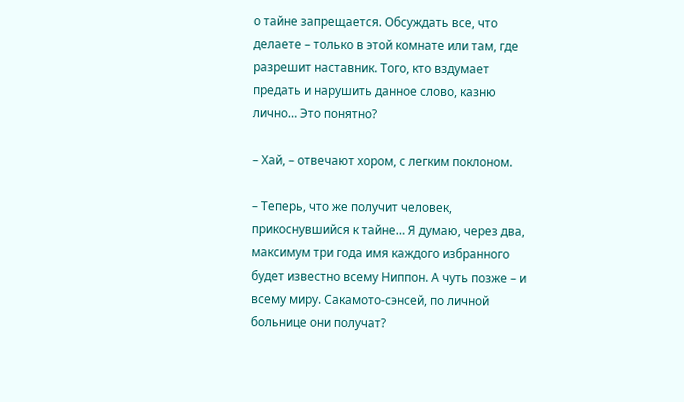о тайне запрещается. Обсуждать все, что делаете – только в этой комнате или там, где разрешит наставник. Того, кто вздумает предать и нарушить данное слово, казню лично… Это понятно?

– Хай, – отвечают хором, с легким поклоном.

– Теперь, что же получит человек, прикоснувшийся к тайне… Я думаю, через два, максимум три года имя каждого избранного будет известно всему Ниппон. А чуть позже – и всему миру. Сакамото-сэнсей, по личной больнице они получат?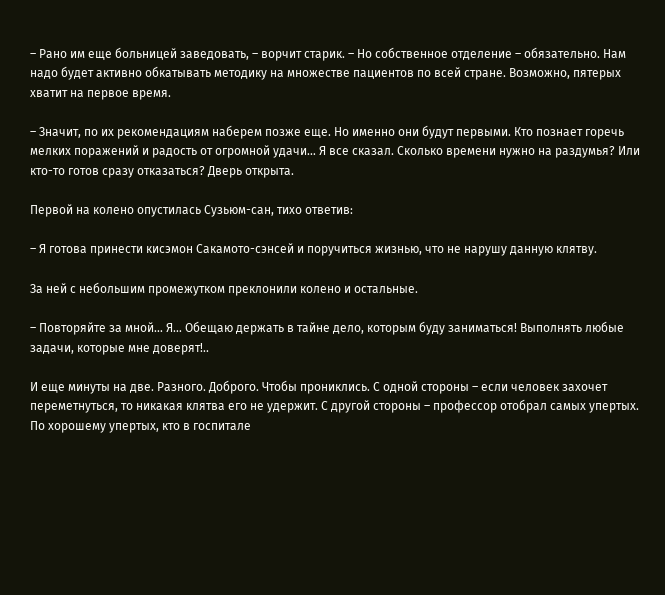– Рано им еще больницей заведовать, – ворчит старик. – Но собственное отделение – обязательно. Нам надо будет активно обкатывать методику на множестве пациентов по всей стране. Возможно, пятерых хватит на первое время.

– Значит, по их рекомендациям наберем позже еще. Но именно они будут первыми. Кто познает горечь мелких поражений и радость от огромной удачи… Я все сказал. Сколько времени нужно на раздумья? Или кто-то готов сразу отказаться? Дверь открыта.

Первой на колено опустилась Сузьюм-сан, тихо ответив:

– Я готова принести кисэмон Сакамото-сэнсей и поручиться жизнью, что не нарушу данную клятву.

За ней с небольшим промежутком преклонили колено и остальные.

– Повторяйте за мной… Я… Обещаю держать в тайне дело, которым буду заниматься! Выполнять любые задачи, которые мне доверят!..

И еще минуты на две. Разного. Доброго. Чтобы прониклись. С одной стороны – если человек захочет переметнуться, то никакая клятва его не удержит. С другой стороны – профессор отобрал самых упертых. По хорошему упертых, кто в госпитале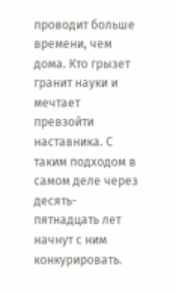проводит больше времени, чем дома. Кто грызет гранит науки и мечтает превзойти наставника. С таким подходом в самом деле через десять-пятнадцать лет начнут с ним конкурировать.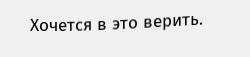Хочется в это верить.